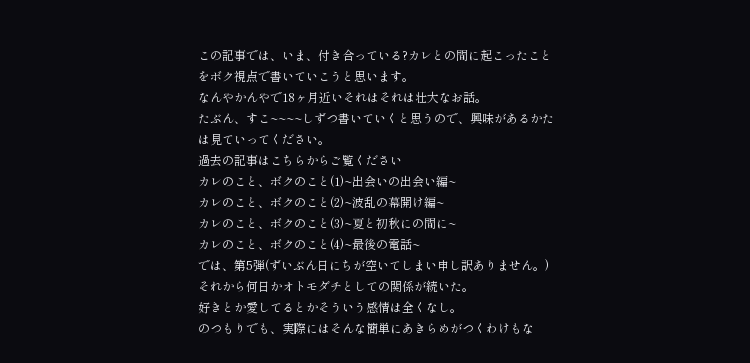この記事では、いま、付き合っている?カレとの間に起こったことをボク視点で書いていこうと思います。
なんやかんやで18ヶ月近いそれはそれは壮大なお話。
たぶん、すこ~~~~しずつ書いていくと思うので、興味があるかたは見ていってください。
過去の記事はこちらからご覧ください
カレのこと、ボクのこと(1)~出会いの出会い編~
カレのこと、ボクのこと(2)~波乱の幕開け編~
カレのこと、ボクのこと(3)~夏と初秋にの間に~
カレのこと、ボクのこと(4)~最後の電話~
では、第5弾(ずいぶん日にちが空いてしまい申し訳ありません。)
それから何日かオトモダチとしての関係が続いた。
好きとか愛してるとかそういう感情は全くなし。
のつもりでも、実際にはそんな簡単にあきらめがつくわけもな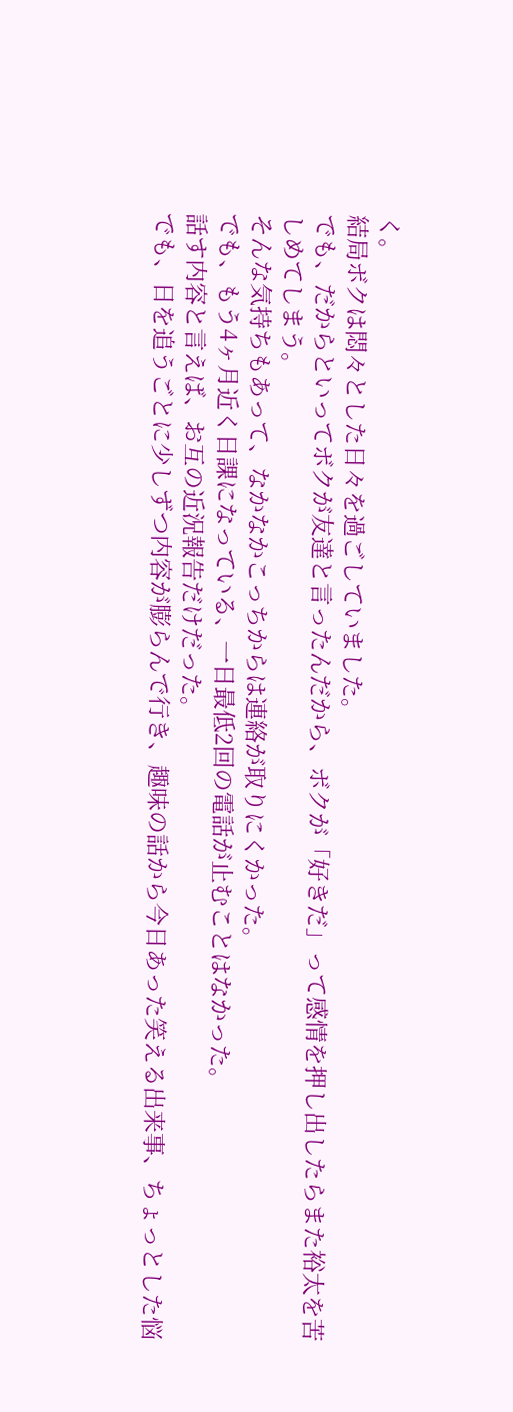く。
結局ボクは悶々とした日々を過ごしていました。
でも、だからといってボクが友達と言ったんだから、ボクが「好きだ」って感情を押し出したらまた裕太を苦しめてしまう。
そんな気持ちもあって、なかなかこっちからは連絡が取りにくかった。
でも、もう4ヶ月近く日課になっている、一日最低2回の電話が止むことはなかった。
話す内容と言えば、お互の近況報告だけだった。
でも、日を追うごとに少しずつ内容が膨らんで行き、趣味の話から今日あった笑える出来事、ちょっとした悩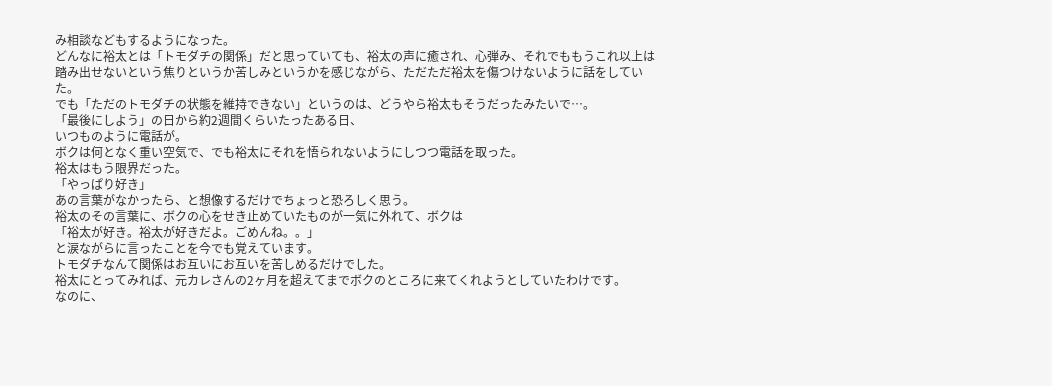み相談などもするようになった。
どんなに裕太とは「トモダチの関係」だと思っていても、裕太の声に癒され、心弾み、それでももうこれ以上は踏み出せないという焦りというか苦しみというかを感じながら、ただただ裕太を傷つけないように話をしていた。
でも「ただのトモダチの状態を維持できない」というのは、どうやら裕太もそうだったみたいで…。
「最後にしよう」の日から約2週間くらいたったある日、
いつものように電話が。
ボクは何となく重い空気で、でも裕太にそれを悟られないようにしつつ電話を取った。
裕太はもう限界だった。
「やっぱり好き」
あの言葉がなかったら、と想像するだけでちょっと恐ろしく思う。
裕太のその言葉に、ボクの心をせき止めていたものが一気に外れて、ボクは
「裕太が好き。裕太が好きだよ。ごめんね。。」
と涙ながらに言ったことを今でも覚えています。
トモダチなんて関係はお互いにお互いを苦しめるだけでした。
裕太にとってみれば、元カレさんの2ヶ月を超えてまでボクのところに来てくれようとしていたわけです。
なのに、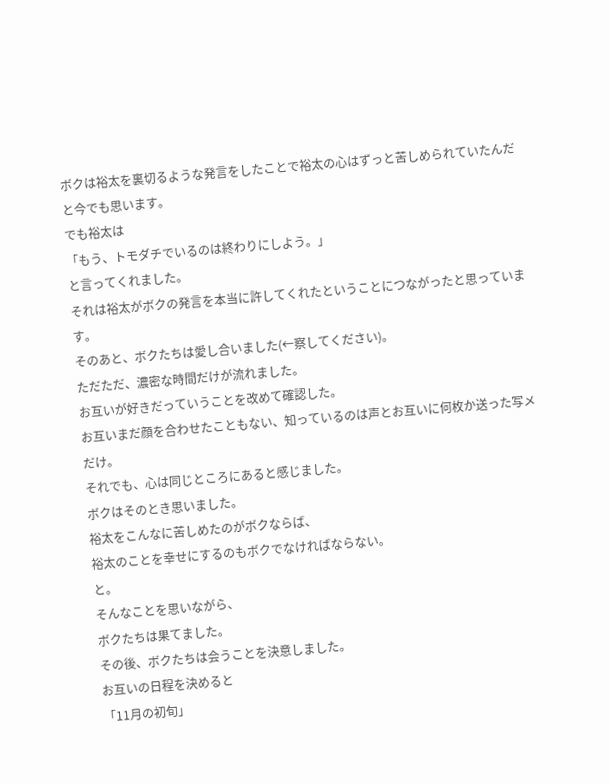ボクは裕太を裏切るような発言をしたことで裕太の心はずっと苦しめられていたんだと今でも思います。
でも裕太は
「もう、トモダチでいるのは終わりにしよう。」
と言ってくれました。
それは裕太がボクの発言を本当に許してくれたということにつながったと思っています。
そのあと、ボクたちは愛し合いました(←察してください)。
ただただ、濃密な時間だけが流れました。
お互いが好きだっていうことを改めて確認した。
お互いまだ顔を合わせたこともない、知っているのは声とお互いに何枚か送った写メだけ。
それでも、心は同じところにあると感じました。
ボクはそのとき思いました。
裕太をこんなに苦しめたのがボクならば、
裕太のことを幸せにするのもボクでなければならない。
と。
そんなことを思いながら、
ボクたちは果てました。
その後、ボクたちは会うことを決意しました。
お互いの日程を決めると
「11月の初旬」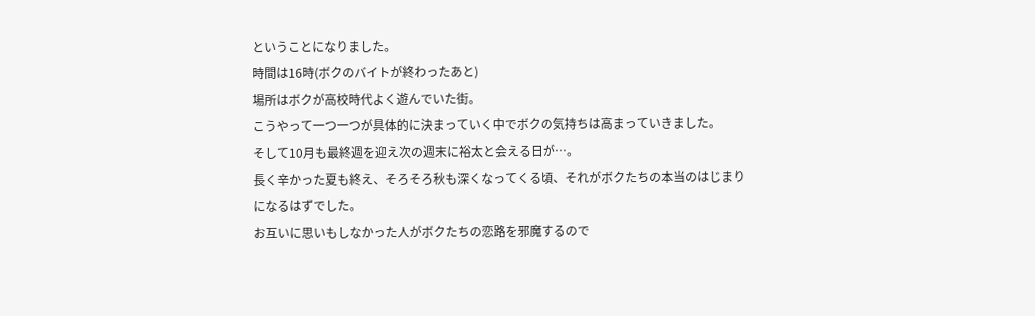ということになりました。
時間は16時(ボクのバイトが終わったあと)
場所はボクが高校時代よく遊んでいた街。
こうやって一つ一つが具体的に決まっていく中でボクの気持ちは高まっていきました。
そして10月も最終週を迎え次の週末に裕太と会える日が…。
長く辛かった夏も終え、そろそろ秋も深くなってくる頃、それがボクたちの本当のはじまり
になるはずでした。
お互いに思いもしなかった人がボクたちの恋路を邪魔するので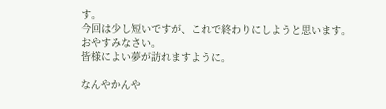す。
今回は少し短いですが、これで終わりにしようと思います。
おやすみなさい。
皆様によい夢が訪れますように。

なんやかんや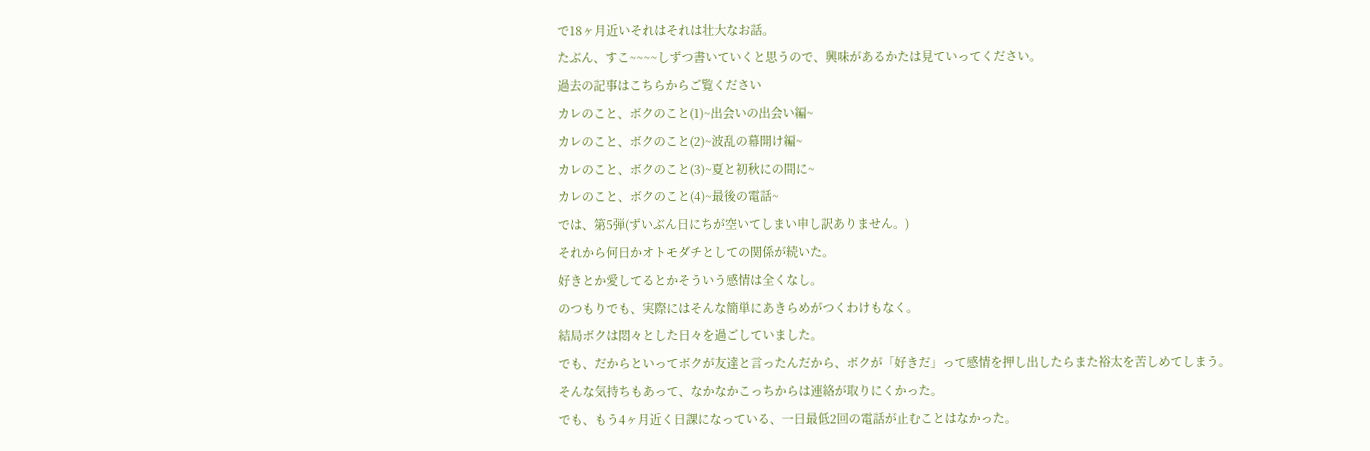で18ヶ月近いそれはそれは壮大なお話。
たぶん、すこ~~~~しずつ書いていくと思うので、興味があるかたは見ていってください。
過去の記事はこちらからご覧ください
カレのこと、ボクのこと(1)~出会いの出会い編~
カレのこと、ボクのこと(2)~波乱の幕開け編~
カレのこと、ボクのこと(3)~夏と初秋にの間に~
カレのこと、ボクのこと(4)~最後の電話~
では、第5弾(ずいぶん日にちが空いてしまい申し訳ありません。)
それから何日かオトモダチとしての関係が続いた。
好きとか愛してるとかそういう感情は全くなし。
のつもりでも、実際にはそんな簡単にあきらめがつくわけもなく。
結局ボクは悶々とした日々を過ごしていました。
でも、だからといってボクが友達と言ったんだから、ボクが「好きだ」って感情を押し出したらまた裕太を苦しめてしまう。
そんな気持ちもあって、なかなかこっちからは連絡が取りにくかった。
でも、もう4ヶ月近く日課になっている、一日最低2回の電話が止むことはなかった。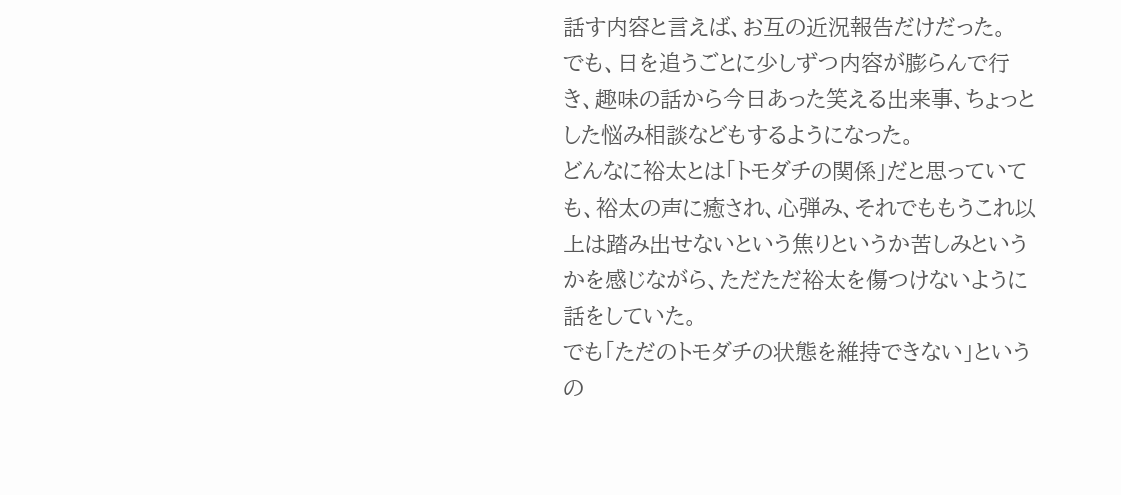話す内容と言えば、お互の近況報告だけだった。
でも、日を追うごとに少しずつ内容が膨らんで行き、趣味の話から今日あった笑える出来事、ちょっとした悩み相談などもするようになった。
どんなに裕太とは「トモダチの関係」だと思っていても、裕太の声に癒され、心弾み、それでももうこれ以上は踏み出せないという焦りというか苦しみというかを感じながら、ただただ裕太を傷つけないように話をしていた。
でも「ただのトモダチの状態を維持できない」というの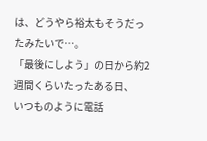は、どうやら裕太もそうだったみたいで…。
「最後にしよう」の日から約2週間くらいたったある日、
いつものように電話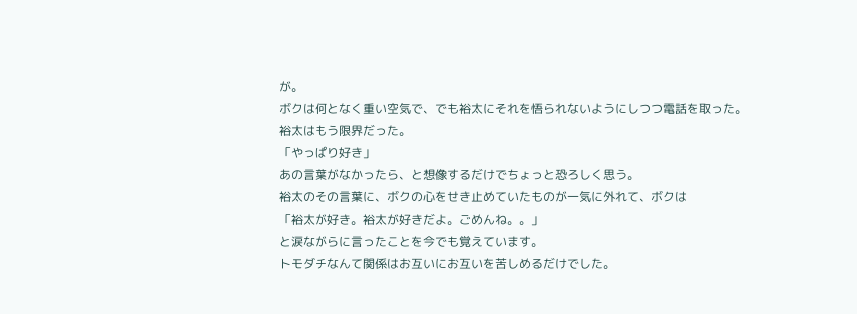が。
ボクは何となく重い空気で、でも裕太にそれを悟られないようにしつつ電話を取った。
裕太はもう限界だった。
「やっぱり好き」
あの言葉がなかったら、と想像するだけでちょっと恐ろしく思う。
裕太のその言葉に、ボクの心をせき止めていたものが一気に外れて、ボクは
「裕太が好き。裕太が好きだよ。ごめんね。。」
と涙ながらに言ったことを今でも覚えています。
トモダチなんて関係はお互いにお互いを苦しめるだけでした。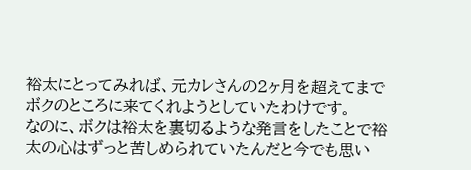裕太にとってみれば、元カレさんの2ヶ月を超えてまでボクのところに来てくれようとしていたわけです。
なのに、ボクは裕太を裏切るような発言をしたことで裕太の心はずっと苦しめられていたんだと今でも思い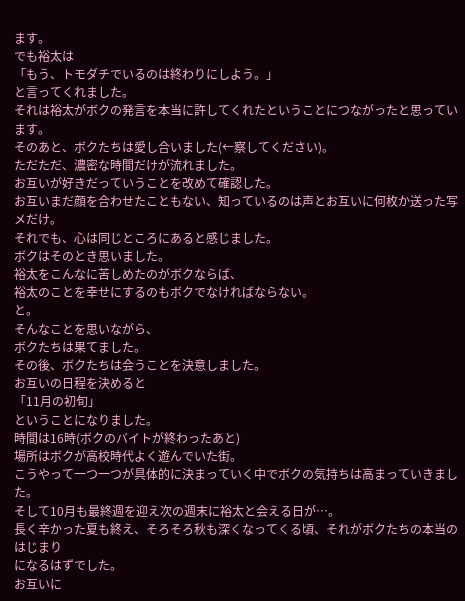ます。
でも裕太は
「もう、トモダチでいるのは終わりにしよう。」
と言ってくれました。
それは裕太がボクの発言を本当に許してくれたということにつながったと思っています。
そのあと、ボクたちは愛し合いました(←察してください)。
ただただ、濃密な時間だけが流れました。
お互いが好きだっていうことを改めて確認した。
お互いまだ顔を合わせたこともない、知っているのは声とお互いに何枚か送った写メだけ。
それでも、心は同じところにあると感じました。
ボクはそのとき思いました。
裕太をこんなに苦しめたのがボクならば、
裕太のことを幸せにするのもボクでなければならない。
と。
そんなことを思いながら、
ボクたちは果てました。
その後、ボクたちは会うことを決意しました。
お互いの日程を決めると
「11月の初旬」
ということになりました。
時間は16時(ボクのバイトが終わったあと)
場所はボクが高校時代よく遊んでいた街。
こうやって一つ一つが具体的に決まっていく中でボクの気持ちは高まっていきました。
そして10月も最終週を迎え次の週末に裕太と会える日が…。
長く辛かった夏も終え、そろそろ秋も深くなってくる頃、それがボクたちの本当のはじまり
になるはずでした。
お互いに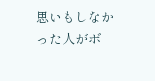思いもしなかった人がボ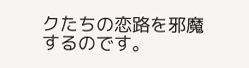クたちの恋路を邪魔するのです。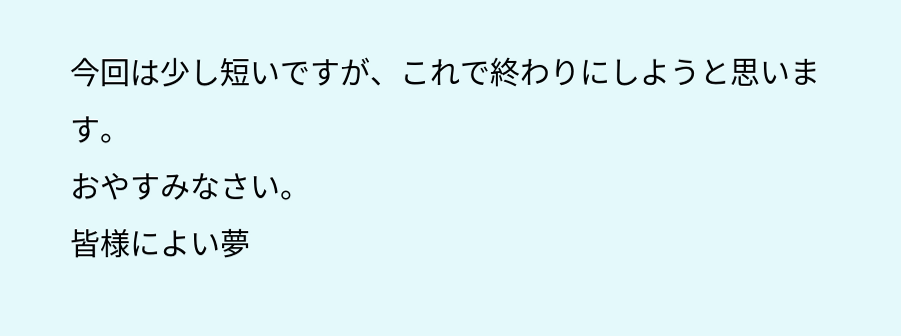今回は少し短いですが、これで終わりにしようと思います。
おやすみなさい。
皆様によい夢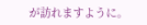が訪れますように。